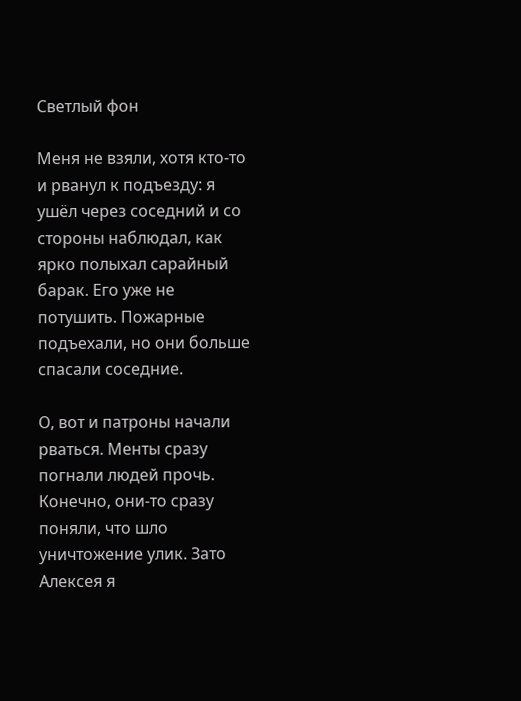Светлый фон

Меня не взяли, хотя кто-то и рванул к подъезду: я ушёл через соседний и со стороны наблюдал, как ярко полыхал сарайный барак. Его уже не потушить. Пожарные подъехали, но они больше спасали соседние.

О, вот и патроны начали рваться. Менты сразу погнали людей прочь. Конечно, они-то сразу поняли, что шло уничтожение улик. Зато Алексея я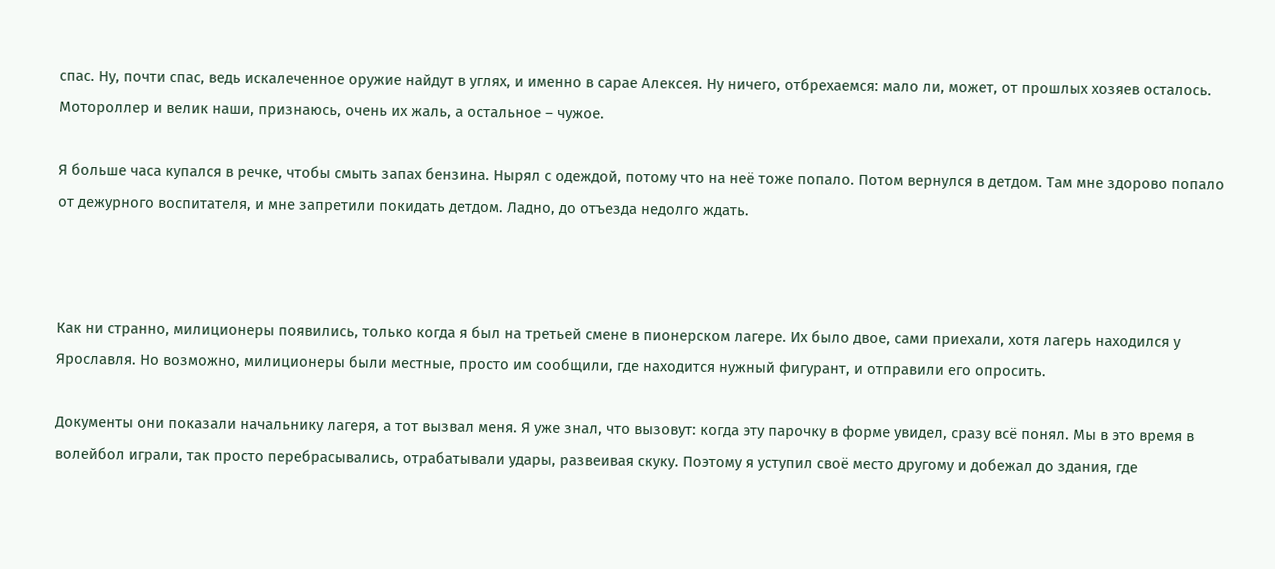спас. Ну, почти спас, ведь искалеченное оружие найдут в углях, и именно в сарае Алексея. Ну ничего, отбрехаемся: мало ли, может, от прошлых хозяев осталось. Мотороллер и велик наши, признаюсь, очень их жаль, а остальное – чужое.

Я больше часа купался в речке, чтобы смыть запах бензина. Нырял с одеждой, потому что на неё тоже попало. Потом вернулся в детдом. Там мне здорово попало от дежурного воспитателя, и мне запретили покидать детдом. Ладно, до отъезда недолго ждать.



Как ни странно, милиционеры появились, только когда я был на третьей смене в пионерском лагере. Их было двое, сами приехали, хотя лагерь находился у Ярославля. Но возможно, милиционеры были местные, просто им сообщили, где находится нужный фигурант, и отправили его опросить.

Документы они показали начальнику лагеря, а тот вызвал меня. Я уже знал, что вызовут: когда эту парочку в форме увидел, сразу всё понял. Мы в это время в волейбол играли, так просто перебрасывались, отрабатывали удары, развеивая скуку. Поэтому я уступил своё место другому и добежал до здания, где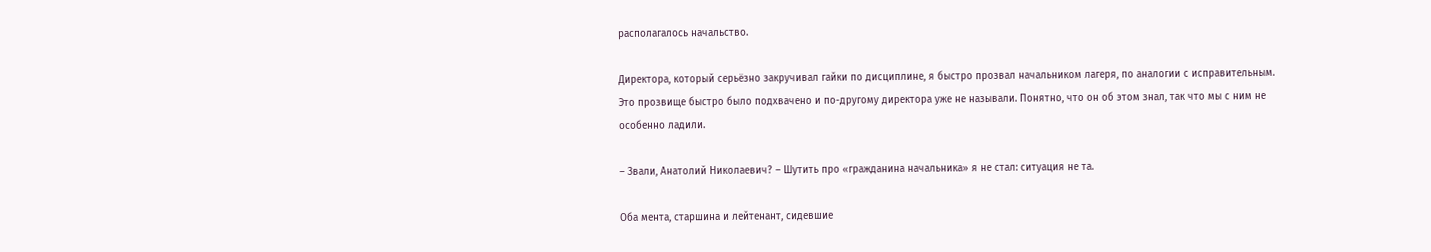располагалось начальство.

Директора, который серьёзно закручивал гайки по дисциплине, я быстро прозвал начальником лагеря, по аналогии с исправительным. Это прозвище быстро было подхвачено и по-другому директора уже не называли. Понятно, что он об этом знал, так что мы с ним не особенно ладили.

– Звали, Анатолий Николаевич? – Шутить про «гражданина начальника» я не стал: ситуация не та.

Оба мента, старшина и лейтенант, сидевшие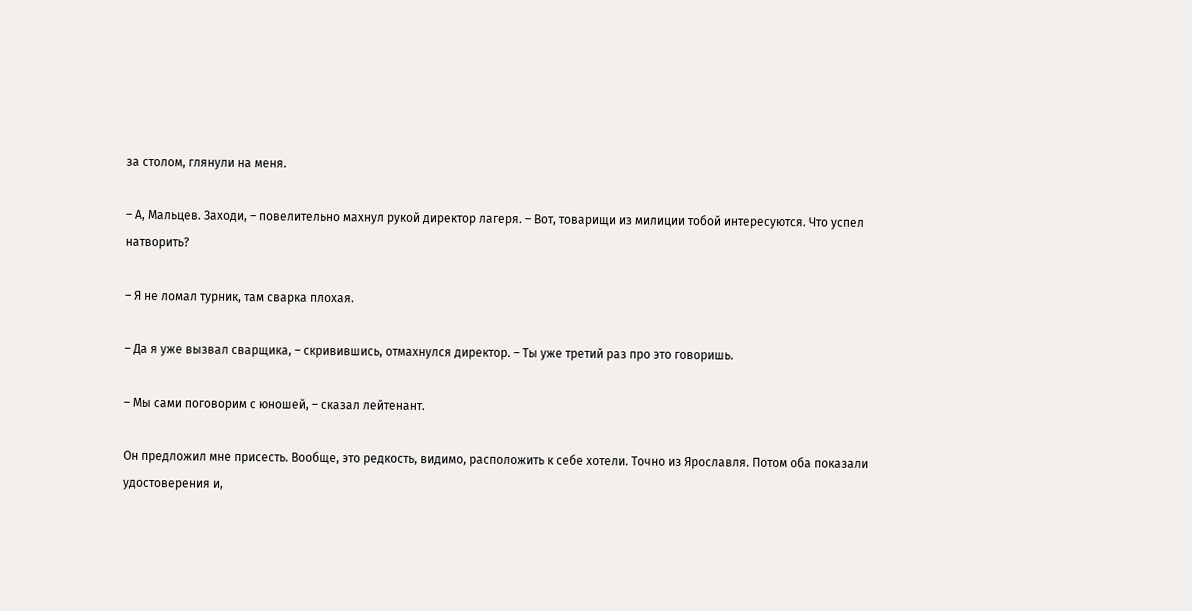за столом, глянули на меня.

– А, Мальцев. Заходи, – повелительно махнул рукой директор лагеря. – Вот, товарищи из милиции тобой интересуются. Что успел натворить?

– Я не ломал турник, там сварка плохая.

– Да я уже вызвал сварщика, – скривившись, отмахнулся директор. – Ты уже третий раз про это говоришь.

– Мы сами поговорим с юношей, – сказал лейтенант.

Он предложил мне присесть. Вообще, это редкость, видимо, расположить к себе хотели. Точно из Ярославля. Потом оба показали удостоверения и,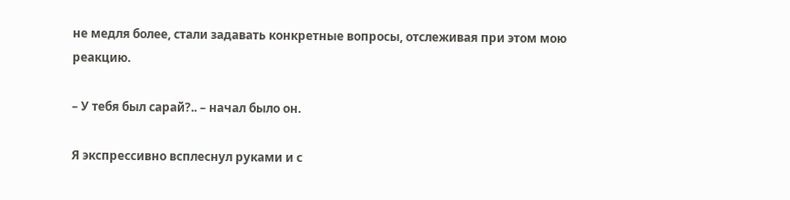не медля более, стали задавать конкретные вопросы, отслеживая при этом мою реакцию.

– У тебя был сарай?.. – начал было он.

Я экспрессивно всплеснул руками и с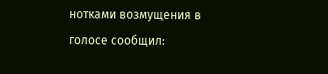нотками возмущения в голосе сообщил: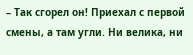– Так сгорел он! Приехал с первой смены, а там угли. Ни велика, ни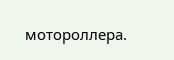мотороллера.